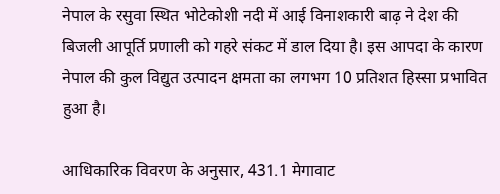नेपाल के रसुवा स्थित भोटेकोशी नदी में आई विनाशकारी बाढ़ ने देश की बिजली आपूर्ति प्रणाली को गहरे संकट में डाल दिया है। इस आपदा के कारण नेपाल की कुल विद्युत उत्पादन क्षमता का लगभग 10 प्रतिशत हिस्सा प्रभावित हुआ है।

आधिकारिक विवरण के अनुसार, 431.1 मेगावाट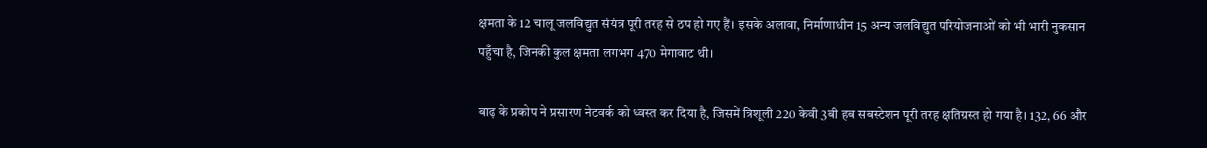क्षमता के 12 चालू जलविद्युत संयंत्र पूरी तरह से ठप हो गए हैं। इसके अलावा, निर्माणाधीन 15 अन्य जलविद्युत परियोजनाओं को भी भारी नुकसान पहुँचा है, जिनकी कुल क्षमता लगभग 470 मेगावाट थी।

बाढ़ के प्रकोप ने प्रसारण नेटवर्क को ध्वस्त कर दिया है, जिसमें त्रिशूली 220 केवी 3बी हब सबस्टेशन पूरी तरह क्षतिग्रस्त हो गया है। 132, 66 और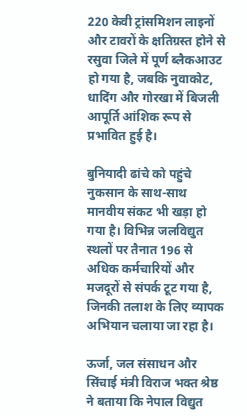220 केवी ट्रांसमिशन लाइनों और टावरों के क्षतिग्रस्त होने से रसुवा जिले में पूर्ण ब्लैकआउट हो गया है, जबकि नुवाकोट, धादिंग और गोरखा में बिजली आपूर्ति आंशिक रूप से प्रभावित हुई है।

बुनियादी ढांचे को पहुंचे नुकसान के साथ-साथ मानवीय संकट भी खड़ा हो गया है। विभिन्न जलविद्युत स्थलों पर तैनात 196 से अधिक कर्मचारियों और मजदूरों से संपर्क टूट गया है, जिनकी तलाश के लिए व्यापक अभियान चलाया जा रहा है।

ऊर्जा, जल संसाधन और सिंचाई मंत्री विराज भक्त श्रेष्ठ ने बताया कि नेपाल विद्युत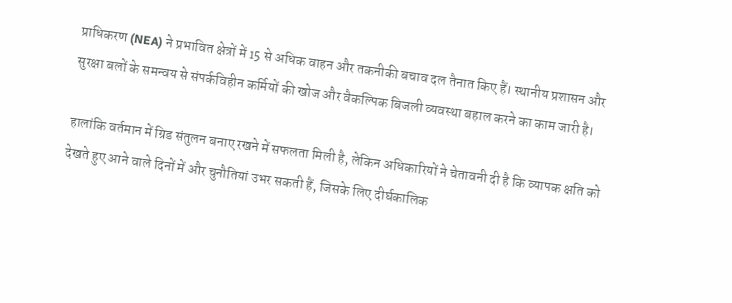प्राधिकरण (NEA) ने प्रभावित क्षेत्रों में 15 से अधिक वाहन और तकनीकी बचाव दल तैनात किए हैं। स्थानीय प्रशासन और सुरक्षा बलों के समन्वय से संपर्कविहीन कर्मियों की खोज और वैकल्पिक बिजली व्यवस्था बहाल करने का काम जारी है।

हालांकि वर्तमान में ग्रिड संतुलन बनाए रखने में सफलता मिली है, लेकिन अधिकारियों ने चेतावनी दी है कि व्यापक क्षति को देखते हुए आने वाले दिनों में और चुनौतियां उभर सकती हैं, जिसके लिए दीर्घकालिक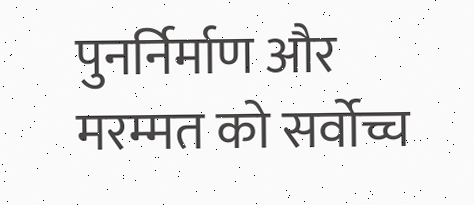पुनर्निर्माण और मरम्मत को सर्वोच्च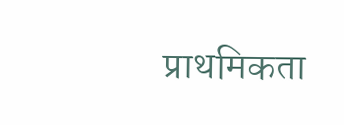प्राथमिकता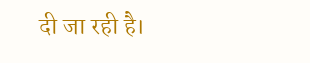दी जा रही है।